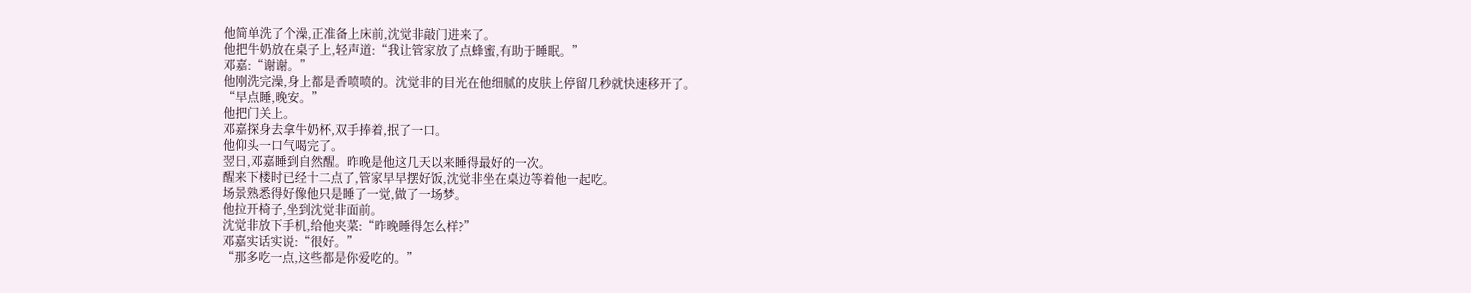他简单洗了个澡,正准备上床前,沈觉非敲门进来了。
他把牛奶放在桌子上,轻声道:“我让管家放了点蜂蜜,有助于睡眠。”
邓嘉:“谢谢。”
他刚洗完澡,身上都是香喷喷的。沈觉非的目光在他细腻的皮肤上停留几秒就快速移开了。
“早点睡,晚安。”
他把门关上。
邓嘉探身去拿牛奶杯,双手捧着,抿了一口。
他仰头一口气喝完了。
翌日,邓嘉睡到自然醒。昨晚是他这几天以来睡得最好的一次。
醒来下楼时已经十二点了,管家早早摆好饭,沈觉非坐在桌边等着他一起吃。
场景熟悉得好像他只是睡了一觉,做了一场梦。
他拉开椅子,坐到沈觉非面前。
沈觉非放下手机,给他夹菜:“昨晚睡得怎么样?”
邓嘉实话实说:“很好。”
“那多吃一点,这些都是你爱吃的。”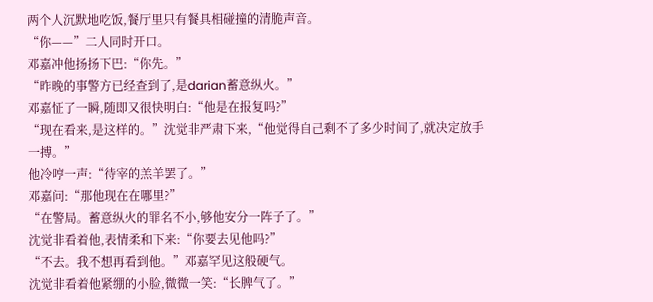两个人沉默地吃饭,餐厅里只有餐具相碰撞的清脆声音。
“你——”二人同时开口。
邓嘉冲他扬扬下巴:“你先。”
“昨晚的事警方已经查到了,是darian蓄意纵火。”
邓嘉怔了一瞬,随即又很快明白:“他是在报复吗?”
“现在看来,是这样的。”沈觉非严肃下来,“他觉得自己剩不了多少时间了,就决定放手一搏。”
他冷哼一声:“待宰的羔羊罢了。”
邓嘉问:“那他现在在哪里?”
“在警局。蓄意纵火的罪名不小,够他安分一阵子了。”
沈觉非看着他,表情柔和下来:“你要去见他吗?”
“不去。我不想再看到他。”邓嘉罕见这般硬气。
沈觉非看着他紧绷的小脸,微微一笑:“长脾气了。”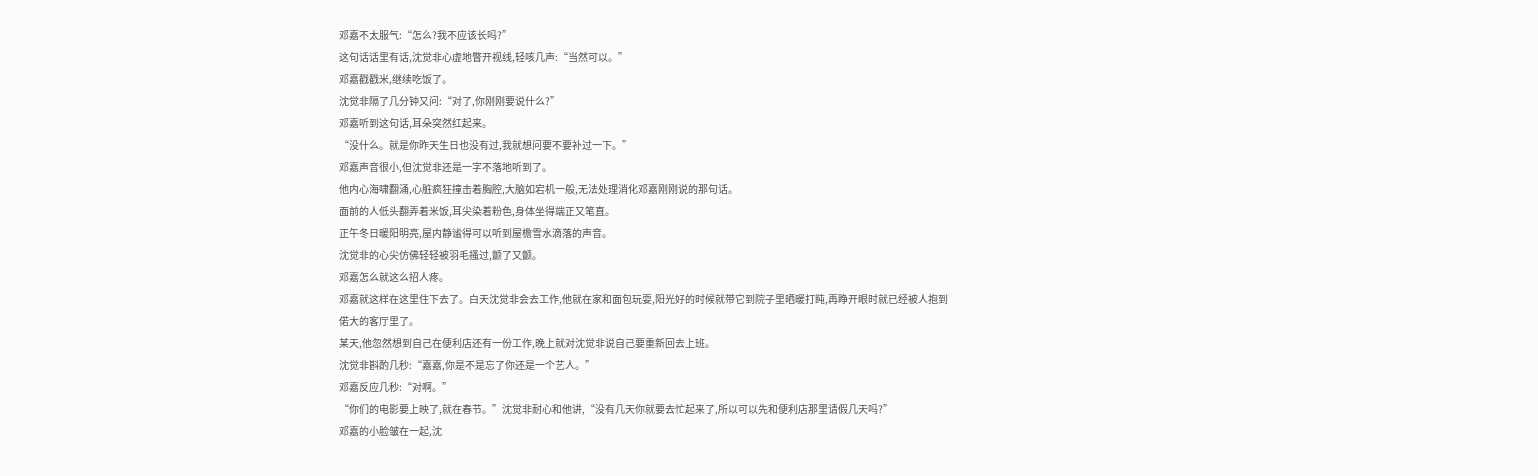邓嘉不太服气:“怎么?我不应该长吗?”
这句话话里有话,沈觉非心虚地瞥开视线,轻咳几声:“当然可以。”
邓嘉戳戳米,继续吃饭了。
沈觉非隔了几分钟又问:“对了,你刚刚要说什么?”
邓嘉听到这句话,耳朵突然红起来。
“没什么。就是你昨天生日也没有过,我就想问要不要补过一下。”
邓嘉声音很小,但沈觉非还是一字不落地听到了。
他内心海啸翻涌,心脏疯狂撞击着胸腔,大脑如宕机一般,无法处理消化邓嘉刚刚说的那句话。
面前的人低头翻弄着米饭,耳尖染着粉色,身体坐得端正又笔直。
正午冬日暖阳明亮,屋内静谧得可以听到屋檐雪水滴落的声音。
沈觉非的心尖仿佛轻轻被羽毛搔过,颤了又颤。
邓嘉怎么就这么招人疼。
邓嘉就这样在这里住下去了。白天沈觉非会去工作,他就在家和面包玩耍,阳光好的时候就带它到院子里晒暖打盹,再睁开眼时就已经被人抱到偌大的客厅里了。
某天,他忽然想到自己在便利店还有一份工作,晚上就对沈觉非说自己要重新回去上班。
沈觉非斟酌几秒:“嘉嘉,你是不是忘了你还是一个艺人。”
邓嘉反应几秒:“对啊。”
“你们的电影要上映了,就在春节。”沈觉非耐心和他讲,“没有几天你就要去忙起来了,所以可以先和便利店那里请假几天吗?”
邓嘉的小脸皱在一起,沈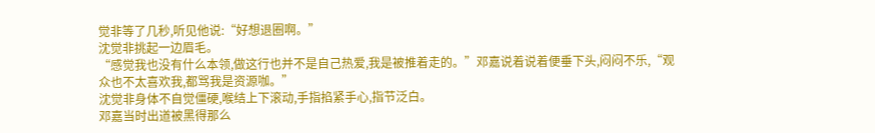觉非等了几秒,听见他说:“好想退圈啊。”
沈觉非挑起一边眉毛。
“感觉我也没有什么本领,做这行也并不是自己热爱,我是被推着走的。”邓嘉说着说着便垂下头,闷闷不乐,“观众也不太喜欢我,都骂我是资源咖。”
沈觉非身体不自觉僵硬,喉结上下滚动,手指掐紧手心,指节泛白。
邓嘉当时出道被黑得那么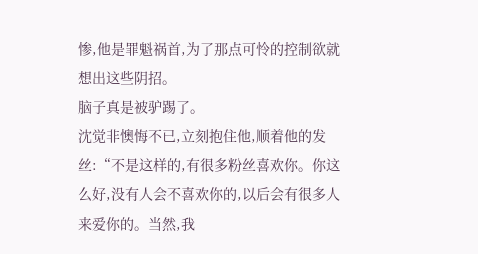惨,他是罪魁祸首,为了那点可怜的控制欲就想出这些阴招。
脑子真是被驴踢了。
沈觉非懊悔不已,立刻抱住他,顺着他的发丝:“不是这样的,有很多粉丝喜欢你。你这么好,没有人会不喜欢你的,以后会有很多人来爱你的。当然,我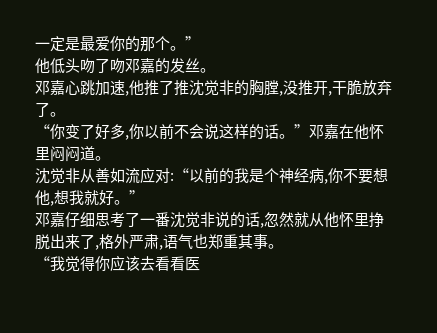一定是最爱你的那个。”
他低头吻了吻邓嘉的发丝。
邓嘉心跳加速,他推了推沈觉非的胸膛,没推开,干脆放弃了。
“你变了好多,你以前不会说这样的话。”邓嘉在他怀里闷闷道。
沈觉非从善如流应对:“以前的我是个神经病,你不要想他,想我就好。”
邓嘉仔细思考了一番沈觉非说的话,忽然就从他怀里挣脱出来了,格外严肃,语气也郑重其事。
“我觉得你应该去看看医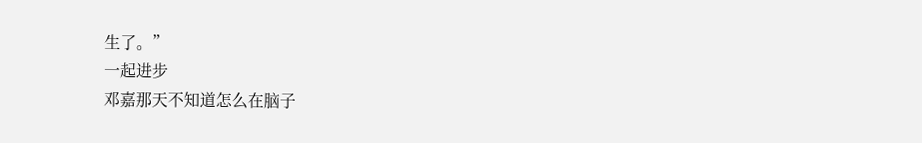生了。”
一起进步
邓嘉那天不知道怎么在脑子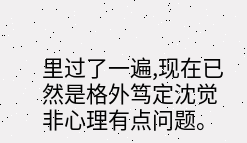里过了一遍,现在已然是格外笃定沈觉非心理有点问题。